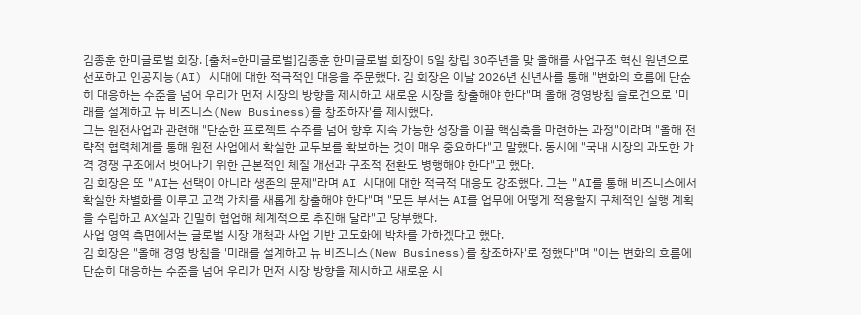김종훈 한미글로벌 회장. [출처=한미글로벌]김종훈 한미글로벌 회장이 5일 창립 30주년을 맞 올해를 사업구조 혁신 원년으로 선포하고 인공지능(AI) 시대에 대한 적극적인 대응을 주문했다. 김 회장은 이날 2026년 신년사를 통해 "변화의 흐름에 단순히 대응하는 수준을 넘어 우리가 먼저 시장의 방향을 제시하고 새로운 시장을 창출해야 한다"며 올해 경영방침 슬로건으로 '미래를 설계하고 뉴 비즈니스(New Business)를 창조하자'를 제시했다.
그는 원전사업과 관련해 "단순한 프로젝트 수주를 넘어 향후 지속 가능한 성장을 이끌 핵심축을 마련하는 과정"이라며 "올해 전략적 협력체계를 통해 원전 사업에서 확실한 교두보를 확보하는 것이 매우 중요하다"고 말했다. 동시에 "국내 시장의 과도한 가격 경쟁 구조에서 벗어나기 위한 근본적인 체질 개선과 구조적 전환도 병행해야 한다"고 했다.
김 회장은 또 "AI는 선택이 아니라 생존의 문제"라며 AI 시대에 대한 적극적 대응도 강조했다. 그는 "AI를 통해 비즈니스에서 확실한 차별화를 이루고 고객 가치를 새롭게 창출해야 한다"며 "모든 부서는 AI를 업무에 어떻게 적용할지 구체적인 실행 계획을 수립하고 AX실과 긴밀히 협업해 체계적으로 추진해 달라"고 당부했다.
사업 영역 측면에서는 글로벌 시장 개척과 사업 기반 고도화에 박차를 가하겠다고 했다.
김 회장은 "올해 경영 방침을 '미래를 설계하고 뉴 비즈니스(New Business)를 창조하자'로 정했다"며 "이는 변화의 흐름에 단순히 대응하는 수준을 넘어 우리가 먼저 시장 방향을 제시하고 새로운 시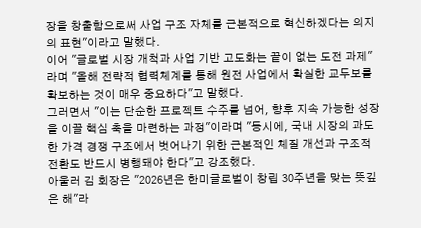장을 창출함으로써 사업 구조 자체를 근본적으로 혁신하겠다는 의지의 표현"이라고 말했다.
이어 "글로벌 시장 개척과 사업 기반 고도화는 끝이 없는 도전 과제"라며 "올해 전략적 협력체계를 통해 원전 사업에서 확실한 교두보를 확보하는 것이 매우 중요하다"고 말했다.
그러면서 "이는 단순한 프로젝트 수주를 넘어, 향후 지속 가능한 성장을 이끌 핵심 축을 마련하는 과정"이라며 "동시에, 국내 시장의 과도한 가격 경쟁 구조에서 벗어나기 위한 근본적인 체질 개선과 구조적 전환도 반드시 병행돼야 한다"고 강조했다.
아울러 김 회장은 "2026년은 한미글로벌이 창립 30주년을 맞는 뜻깊은 해"라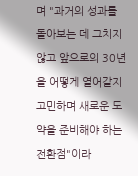며 "과거의 성과를 돌아보는 데 그치지 않고 앞으로의 30년을 어떻게 열어갈지 고민하며 새로운 도약을 준비해야 하는 전환점"이라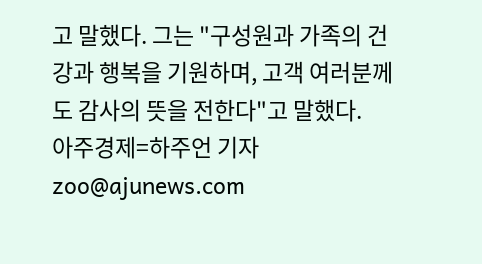고 말했다. 그는 "구성원과 가족의 건강과 행복을 기원하며, 고객 여러분께도 감사의 뜻을 전한다"고 말했다.
아주경제=하주언 기자 zoo@ajunews.com